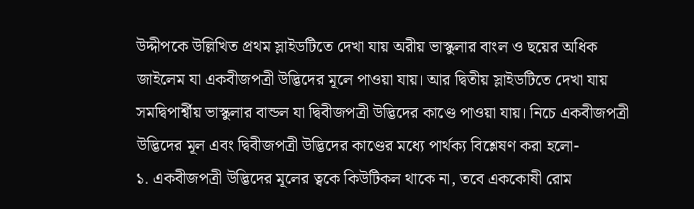উদ্দীপকে উল্লিখিত প্রথম স্লাইডটিতে দেখা যায় অরীয় ভাস্কুলার বাংল ও ছয়ের অধিক জাইলেম যা একবীজপত্রী উদ্ভিদের মূলে পাওয়া যায়। আর দ্বিতীয় স্লাইডটিতে দেখা যায় সমদ্বিপার্শ্বীয় ভাস্কুলার বান্ডল যা দ্বিবীজপত্রী উদ্ভিদের কাণ্ডে পাওয়া যায়। নিচে একবীজপত্রী উদ্ভিদের মূল এবং দ্বিবীজপত্রী উদ্ভিদের কাণ্ডের মধ্যে পার্থক্য বিশ্লেষণ করা হলো-
১. একবীজপত্রী উদ্ভিদের মূলের ত্বকে কিউটিকল থাকে না, তবে এককোষী রোম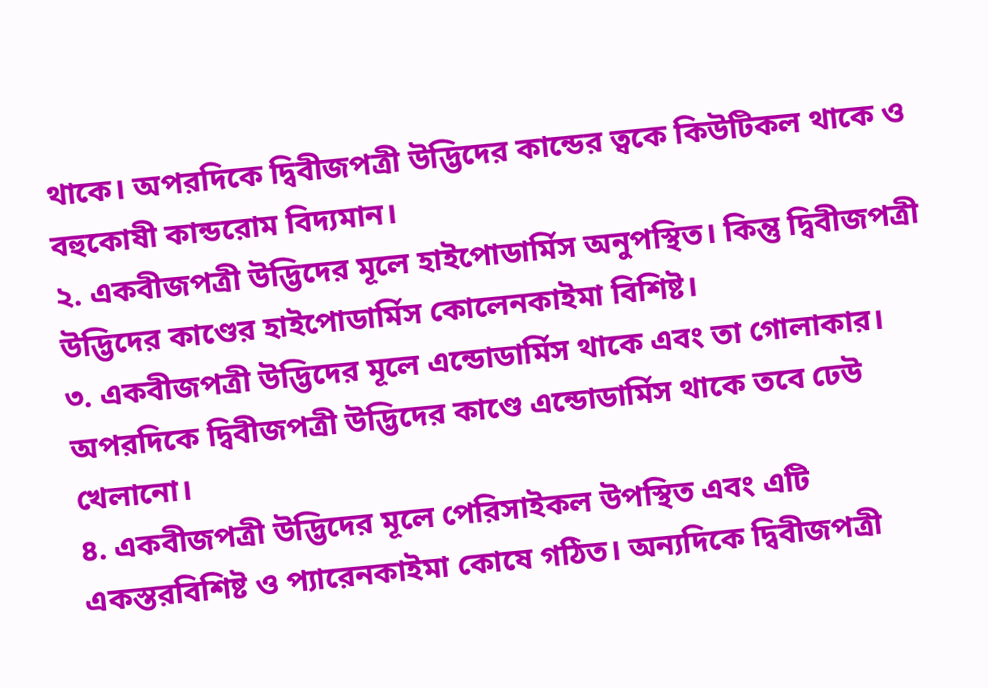থাকে। অপরদিকে দ্বিবীজপত্রী উদ্ভিদের কান্ডের ত্বকে কিউটিকল থাকে ও বহুকোষী কান্ডরোম বিদ্যমান।
২. একবীজপত্রী উদ্ভিদের মূলে হাইপোডার্মিস অনুপস্থিত। কিন্তু দ্বিবীজপত্রী উদ্ভিদের কাণ্ডের হাইপোডার্মিস কোলেনকাইমা বিশিষ্ট।
৩. একবীজপত্রী উদ্ভিদের মূলে এন্ডোডার্মিস থাকে এবং তা গোলাকার। অপরদিকে দ্বিবীজপত্রী উদ্ভিদের কাণ্ডে এন্ডোডার্মিস থাকে তবে ঢেউ খেলানো।
৪. একবীজপত্রী উদ্ভিদের মূলে পেরিসাইকল উপস্থিত এবং এটি একস্তরবিশিষ্ট ও প্যারেনকাইমা কোষে গঠিত। অন্যদিকে দ্বিবীজপত্রী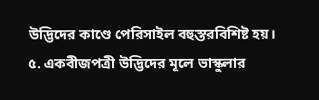উদ্ভিদের কাণ্ডে পেরিসাইল বহুস্তরবিশিষ্ট হয়।
৫. একবীজপত্রী উদ্ভিদের মূলে ভাস্কুলার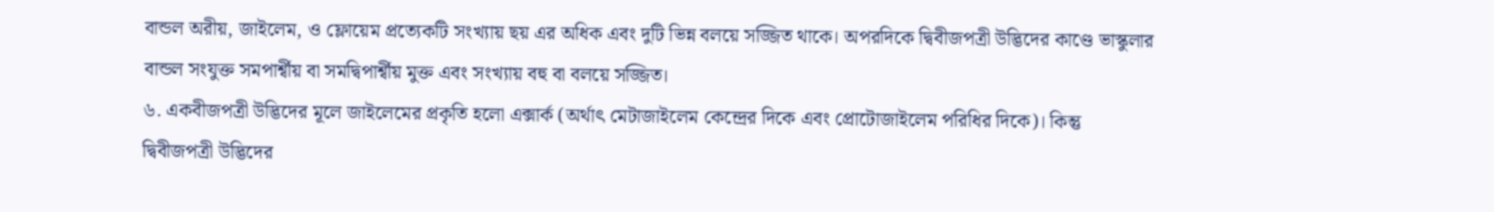বান্ডল অরীয়, জাইলেম, ও ফ্লোয়েম প্রত্যেকটি সংখ্যায় ছয় এর অধিক এবং দুটি ভিন্ন বলয়ে সজ্জিত থাকে। অপরদিকে দ্বিবীজপত্রী উদ্ভিদের কাণ্ডে ভাস্কুলার বান্ডল সংযুক্ত সমপার্শ্বীয় বা সমদ্বিপার্শ্বীয় মুক্ত এবং সংখ্যায় বহু বা বলয়ে সজ্জিত।
৬. একবীজপত্রী উদ্ভিদের মূলে জাইলেমের প্রকৃতি হলো এক্সার্ক (অর্থাৎ মেটাজাইলেম কেন্দ্রের দিকে এবং প্রোটোজাইলেম পরিধির দিকে)। কিন্তু দ্বিবীজপত্রী উদ্ভিদের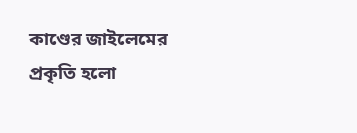কাণ্ডের জাইলেমের প্রকৃতি হলো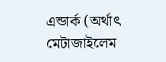এন্ডার্ক (অর্থাৎ মেটাজাইলেম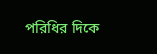পরিধির দিকে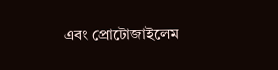এবং প্রোটোজাইলেম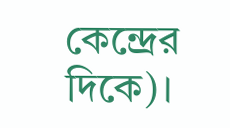কেন্দ্রের দিকে)।